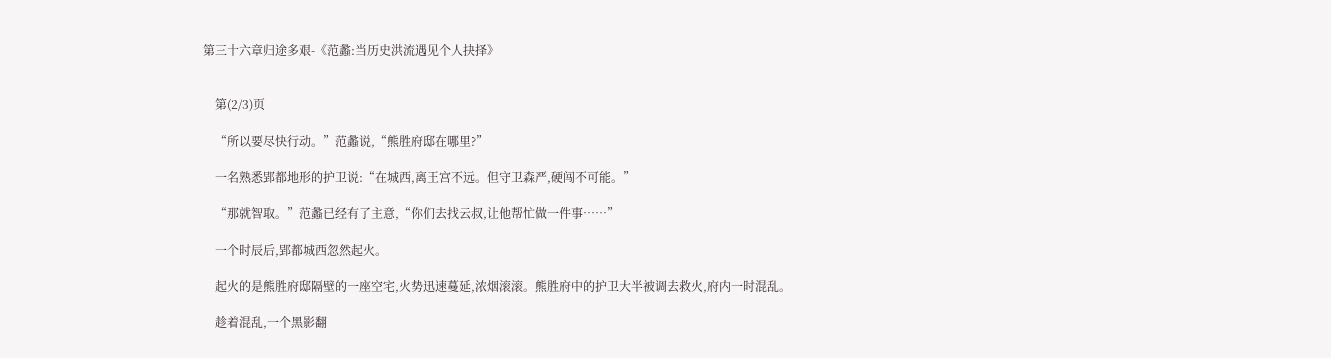第三十六章归途多艰-《范蠡:当历史洪流遇见个人抉择》


    第(2/3)页

    “所以要尽快行动。”范蠡说,“熊胜府邸在哪里?”

    一名熟悉郢都地形的护卫说:“在城西,离王宫不远。但守卫森严,硬闯不可能。”

    “那就智取。”范蠡已经有了主意,“你们去找云叔,让他帮忙做一件事……”

    一个时辰后,郢都城西忽然起火。

    起火的是熊胜府邸隔壁的一座空宅,火势迅速蔓延,浓烟滚滚。熊胜府中的护卫大半被调去救火,府内一时混乱。

    趁着混乱,一个黑影翻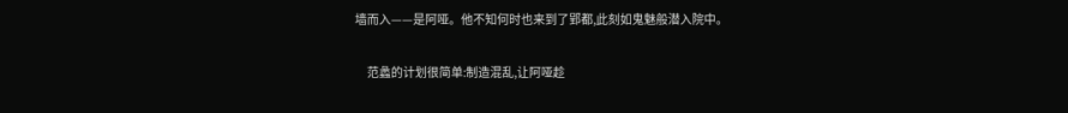墙而入——是阿哑。他不知何时也来到了郢都,此刻如鬼魅般潜入院中。

    范蠡的计划很简单:制造混乱,让阿哑趁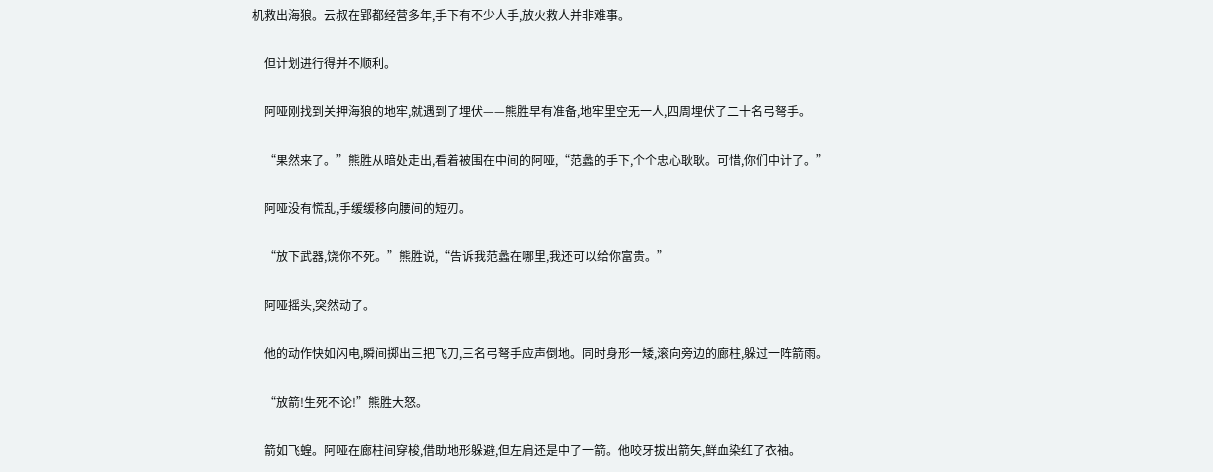机救出海狼。云叔在郢都经营多年,手下有不少人手,放火救人并非难事。

    但计划进行得并不顺利。

    阿哑刚找到关押海狼的地牢,就遇到了埋伏——熊胜早有准备,地牢里空无一人,四周埋伏了二十名弓弩手。

    “果然来了。”熊胜从暗处走出,看着被围在中间的阿哑,“范蠡的手下,个个忠心耿耿。可惜,你们中计了。”

    阿哑没有慌乱,手缓缓移向腰间的短刃。

    “放下武器,饶你不死。”熊胜说,“告诉我范蠡在哪里,我还可以给你富贵。”

    阿哑摇头,突然动了。

    他的动作快如闪电,瞬间掷出三把飞刀,三名弓弩手应声倒地。同时身形一矮,滚向旁边的廊柱,躲过一阵箭雨。

    “放箭!生死不论!”熊胜大怒。

    箭如飞蝗。阿哑在廊柱间穿梭,借助地形躲避,但左肩还是中了一箭。他咬牙拔出箭矢,鲜血染红了衣袖。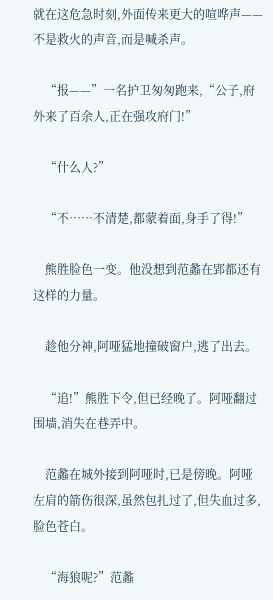就在这危急时刻,外面传来更大的喧哗声——不是救火的声音,而是喊杀声。

    “报——”一名护卫匆匆跑来,“公子,府外来了百余人,正在强攻府门!”

    “什么人?”

    “不……不清楚,都蒙着面,身手了得!”

    熊胜脸色一变。他没想到范蠡在郢都还有这样的力量。

    趁他分神,阿哑猛地撞破窗户,逃了出去。

    “追!”熊胜下令,但已经晚了。阿哑翻过围墙,消失在巷弄中。

    范蠡在城外接到阿哑时,已是傍晚。阿哑左肩的箭伤很深,虽然包扎过了,但失血过多,脸色苍白。

    “海狼呢?”范蠡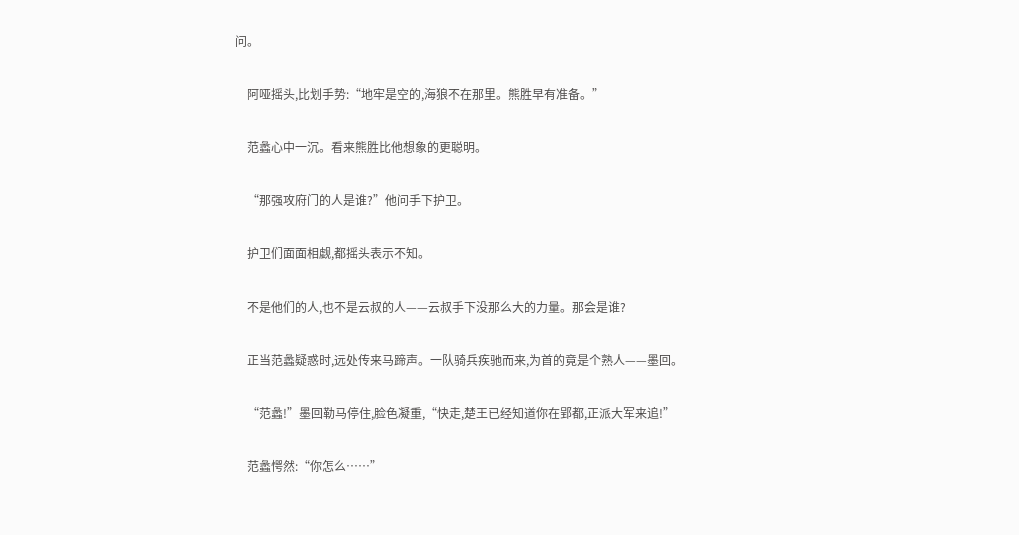问。

    阿哑摇头,比划手势:“地牢是空的,海狼不在那里。熊胜早有准备。”

    范蠡心中一沉。看来熊胜比他想象的更聪明。

    “那强攻府门的人是谁?”他问手下护卫。

    护卫们面面相觑,都摇头表示不知。

    不是他们的人,也不是云叔的人——云叔手下没那么大的力量。那会是谁?

    正当范蠡疑惑时,远处传来马蹄声。一队骑兵疾驰而来,为首的竟是个熟人——墨回。

    “范蠡!”墨回勒马停住,脸色凝重,“快走,楚王已经知道你在郢都,正派大军来追!”

    范蠡愕然:“你怎么……”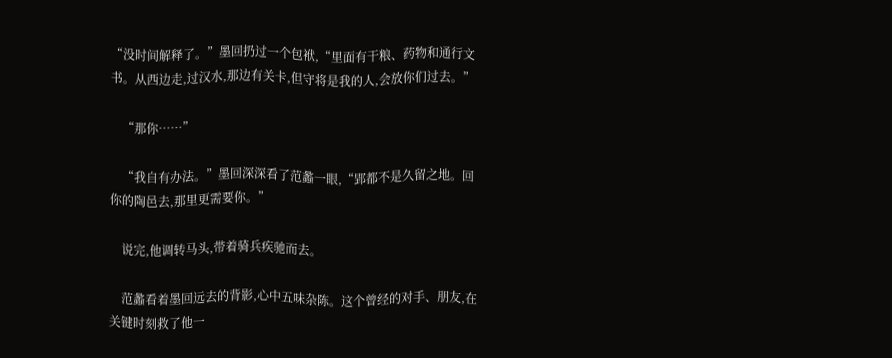“没时间解释了。”墨回扔过一个包袱,“里面有干粮、药物和通行文书。从西边走,过汉水,那边有关卡,但守将是我的人,会放你们过去。”

    “那你……”

    “我自有办法。”墨回深深看了范蠡一眼,“郢都不是久留之地。回你的陶邑去,那里更需要你。”

    说完,他调转马头,带着骑兵疾驰而去。

    范蠡看着墨回远去的背影,心中五味杂陈。这个曾经的对手、朋友,在关键时刻救了他一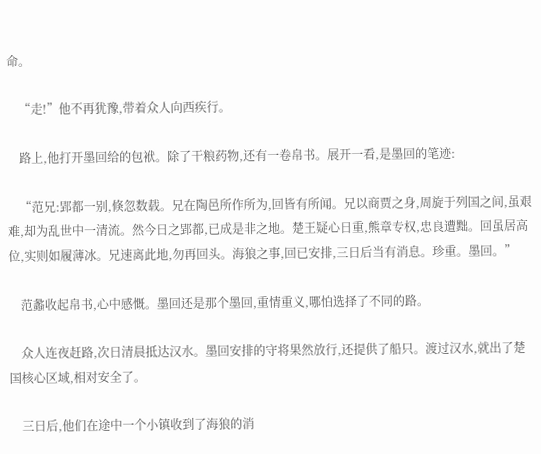命。

    “走!”他不再犹豫,带着众人向西疾行。

    路上,他打开墨回给的包袱。除了干粮药物,还有一卷帛书。展开一看,是墨回的笔迹:

    “范兄:郢都一别,倏忽数载。兄在陶邑所作所为,回皆有所闻。兄以商贾之身,周旋于列国之间,虽艰难,却为乱世中一清流。然今日之郢都,已成是非之地。楚王疑心日重,熊章专权,忠良遭黜。回虽居高位,实则如履薄冰。兄速离此地,勿再回头。海狼之事,回已安排,三日后当有消息。珍重。墨回。”

    范蠡收起帛书,心中感慨。墨回还是那个墨回,重情重义,哪怕选择了不同的路。

    众人连夜赶路,次日清晨抵达汉水。墨回安排的守将果然放行,还提供了船只。渡过汉水,就出了楚国核心区域,相对安全了。

    三日后,他们在途中一个小镇收到了海狼的消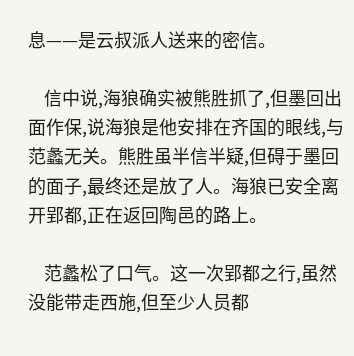息——是云叔派人送来的密信。

    信中说,海狼确实被熊胜抓了,但墨回出面作保,说海狼是他安排在齐国的眼线,与范蠡无关。熊胜虽半信半疑,但碍于墨回的面子,最终还是放了人。海狼已安全离开郢都,正在返回陶邑的路上。

    范蠡松了口气。这一次郢都之行,虽然没能带走西施,但至少人员都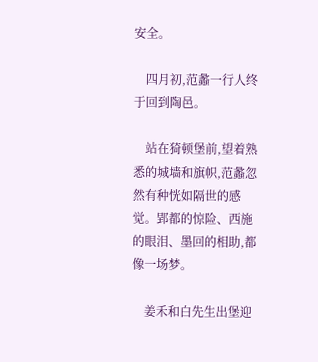安全。

    四月初,范蠡一行人终于回到陶邑。

    站在猗顿堡前,望着熟悉的城墙和旗帜,范蠡忽然有种恍如隔世的感觉。郢都的惊险、西施的眼泪、墨回的相助,都像一场梦。

    姜禾和白先生出堡迎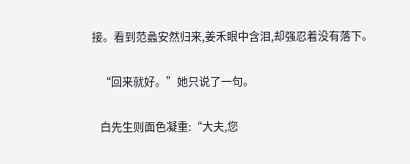接。看到范蠡安然归来,姜禾眼中含泪,却强忍着没有落下。

    “回来就好。”她只说了一句。

    白先生则面色凝重:“大夫,您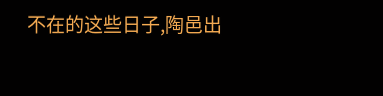不在的这些日子,陶邑出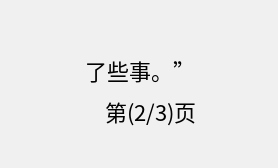了些事。”
    第(2/3)页